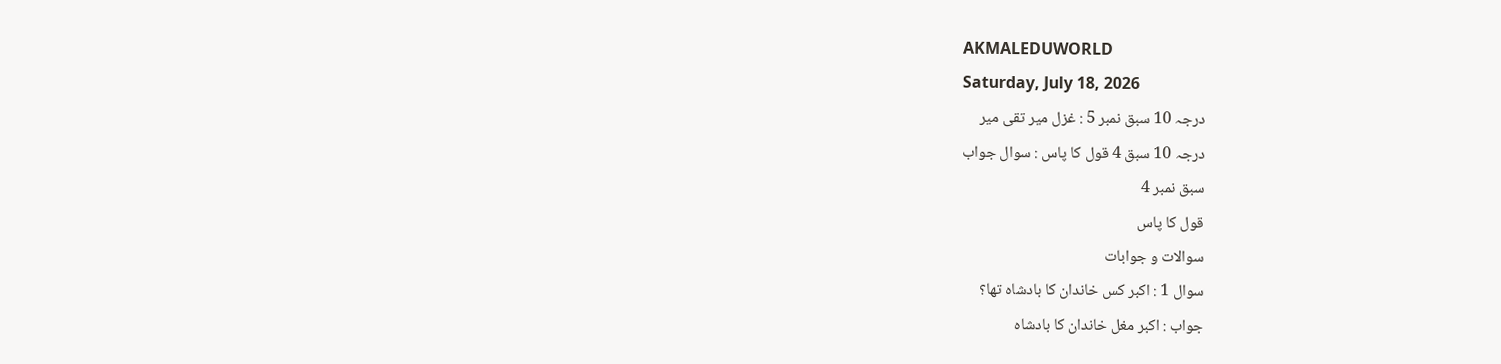AKMALEDUWORLD
Saturday, July 18, 2026
درجہ 10 سبق نمبر 5 : غزل میر تقی میر
درجہ 10 سبق 4 قول کا پاس : سوال جواب
سبق نمبر 4
قول کا پاس
سوالات و جوابات
سوال 1 : اکبر کس خاندان کا بادشاہ تھا؟
جواب : اکبر مغل خاندان کا بادشاہ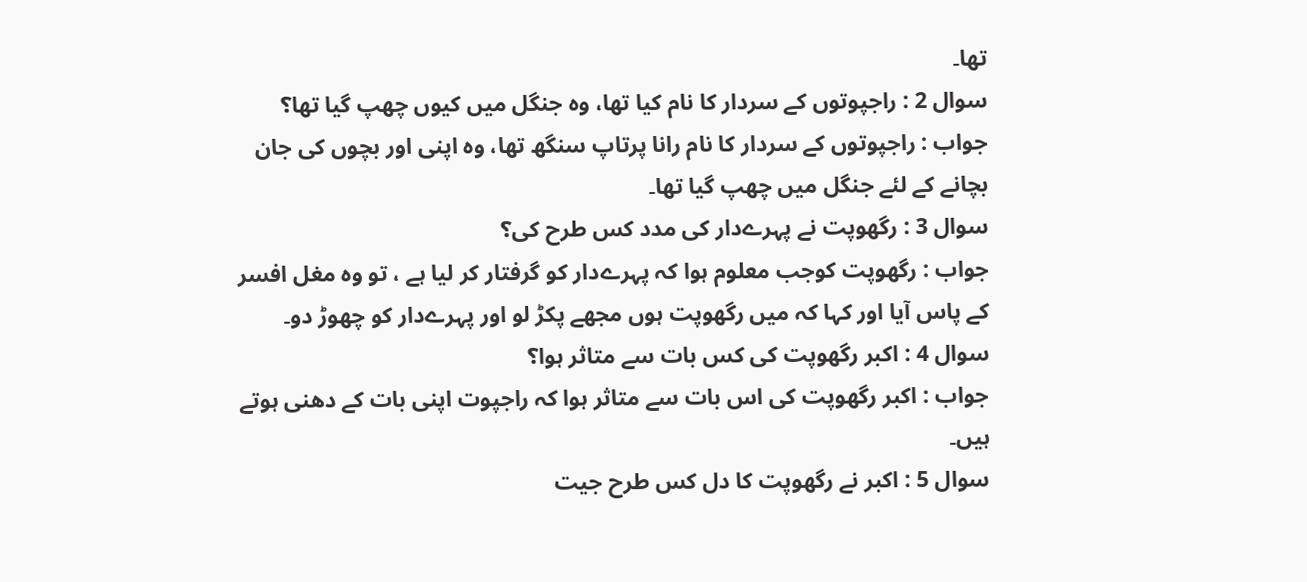تھا۔
سوال 2 : راجپوتوں کے سردار کا نام کیا تھا، وہ جنگل میں کیوں چھپ گیا تھا؟
جواب : راجپوتوں کے سردار کا نام رانا پرتاپ سنگھ تھا، وہ اپنی اور بچوں کی جان بچانے کے لئے جنگل میں چھپ گیا تھا۔
سوال 3 : رگھوپت نے پہرےدار کی مدد کس طرح کی؟
جواب : رگھوپت کوجب معلوم ہوا کہ پہرےدار کو گرفتار کر لیا ہے ، تو وہ مغل افسر کے پاس آیا اور کہا کہ میں رگھوپت ہوں مجھے پکڑ لو اور پہرےدار کو چھوڑ دو۔
سوال 4 : اکبر رگھوپت کی کس بات سے متاثر ہوا؟
جواب : اکبر رگھوپت کی اس بات سے متاثر ہوا کہ راجپوت اپنی بات کے دھنی ہوتے ہیں۔
سوال 5 : اکبر نے رگھوپت کا دل کس طرح جیت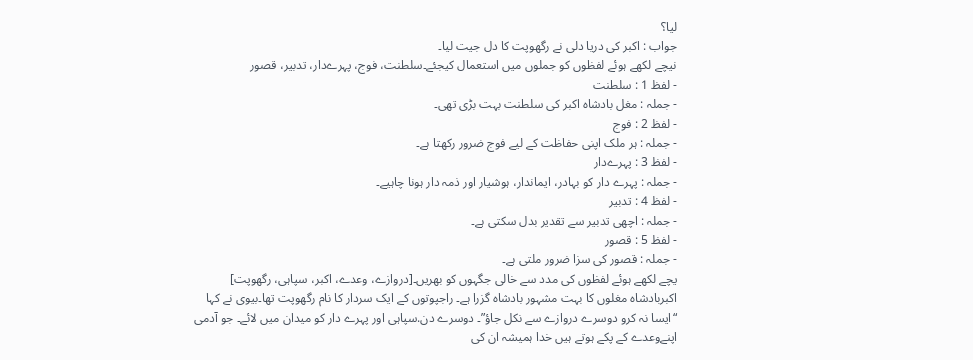لیا؟
جواب : اکبر کی دریا دلی نے رگھوپت کا دل جیت لیا۔
نیچے لکھے ہوئے لفظوں کو جملوں میں استعمال کیجئے۔سلطنت، فوج، پہرےدار، تدبیر، قصور
- لفظ 1 : سلطنت
- جملہ : مغل بادشاہ اکبر کی سلطنت بہت بڑی تھی۔
- لفظ 2 : فوج
- جملہ : ہر ملک اپنی حفاظت کے لیے فوج ضرور رکھتا ہے۔
- لفظ 3 : پہرےدار
- جملہ : پہرے دار کو بہادر، ایماندار، ہوشیار اور ذمہ دار ہونا چاہیے۔
- لفظ 4 : تدبیر
- جملہ : اچھی تدبیر سے تقدیر بدل سکتی ہے۔
- لفظ 5 : قصور
- جملہ : قصور کی سزا ضرور ملتی ہے۔
یچے لکھے ہوئے لفظوں کی مدد سے خالی جگہوں کو بھریں۔[دروازے، وعدے، اکبر، سپاہی، رگھوپت]
اکبربادشاہ مغلوں کا بہت مشہور بادشاہ گزرا ہے۔ راجپوتوں کے ایک سردار کا نام رگھوپت تھا۔بیوی نے کہا “ایسا نہ کرو دوسرے دروازے سے نکل جاؤ”۔ دوسرے دن.سپاہی اور پہرے دار کو میدان میں لائے۔ جو آدمی اپنےوعدے کے پکے ہوتے ہیں خدا ہمیشہ ان کی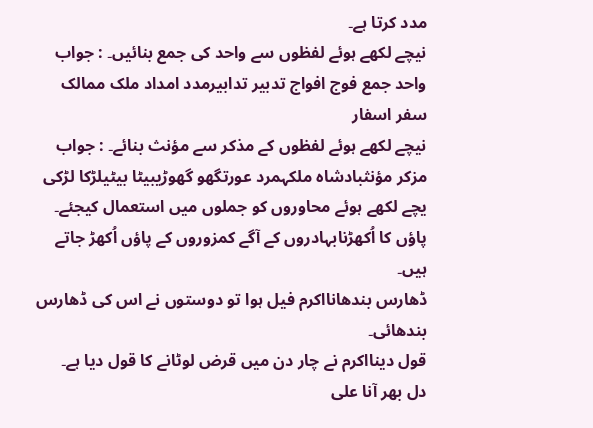مدد کرتا ہے۔
نیچے لکھے ہوئے لفظوں سے واحد کی جمع بنائیں۔ : جواب
واحد جمع فوج افواج تدبیر تدابیرمدد امداد ملک ممالک سفر اسفار
نیچے لکھے ہوئے لفظوں کے مذکر سے مؤنث بنائے۔ : جواب
مزکر مؤنثبادشاہ ملکہمرد عورتگھو گھوڑیبیٹا بیٹیلڑکا لڑکی
یچے لکھے ہوئے محاوروں کو جملوں میں استعمال کیجئے۔
پاؤں کا اُکھڑنابہادروں کے آگے کمزوروں کے پاؤں اُکھڑ جاتے ہیں۔
ڈھارس بندھانااکرم فیل ہوا تو دوستوں نے اس کی ڈھارس بندھائی۔
قول دینااکرم نے چار دن میں قرض لوٹانے کا قول دیا ہے۔
دل بھر آنا علی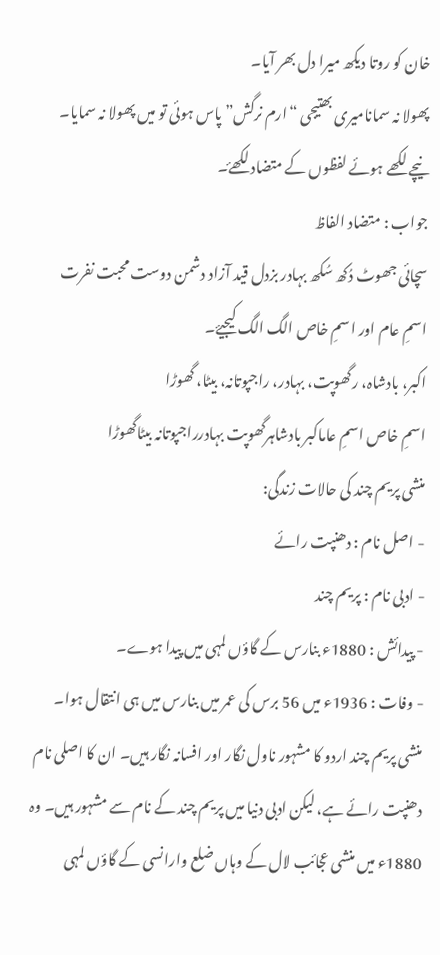خان کو روتا دیکھ میرا دل بھر آیا۔
پھولا نہ سمانامیری بھتیجی “ارم نرگش” پاس ہوئی تو میں پھولا نہ سمایا۔
نیچے لکھے ہوئے لفظوں کے متضاد لکھۓ۔
جواب : متضاد الفاظ
سچائی جھوٹ دُکھ سُکھ بہادر بزدل قید آزاد دشمن دوست محبت نفرت
اسمِ عام اور اسمِ خاص الگ الگ کیجیۓ۔
اکبر، بادشاہ، رگھوپت، بہادر، راجپوتانہ، بیٹا، گھوڑا
اسمِ خاص اسمِ عاماکبر بادشاہرگھوپت بہادرراجپوتانہ بیٹاگھوڑا
منشی پریم چند کی حالات زندگی:
- اصل نام : دھنپت رائے
- ادبی نام : پریم چند
- پیدائش : 1880ء بنارس کے گاؤں لمہی میں پیدا ہوے۔
- وفات : 1936ء میں 56 برس کی عمر میں بنارس میں ہی انتقال ہوا۔
منشی پریم چند اردو کا مشہور ناول نگار اور افسانہ نگار ہیں۔ ان کا اصلی نام دھنپت رائے ہے، لیکن ادبی دنیا میں پریم چند کے نام سے مشہور ہیں۔ وہ 1880ء میں منشی عجائب لال کے وہاں ضلع وارانسی کے گاؤں لمہی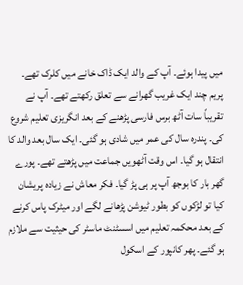میں پیدا ہوئے۔ آپ کے والد ایک ڈاک خانے میں کلرک تھے۔ پریم چند ایک غریب گھرانے سے تعلق رکھتے تھے۔ آپ نے تقریباً سات آٹھ برس فارسی پڑھنے کے بعد انگریزی تعلیم شروع کی۔ پندرہ سال کی عمر میں شادی ہو گئی۔ ایک سال بعد والد کا انتقال ہو گیا۔ اس وقت آٹھویں جماعت میں پڑھتے تھے۔ پورے گھر بار کا بوجھ آپ پر ہی پڑ گیا۔ فکر معاش نے زیادہ پریشان کیا تو لڑکوں کو بطور ٹیوشن پڑھانے لگے اور میٹرک پاس کرنے کے بعد محکمہ تعلیم میں اسسٹنٹ ماسٹر کی حیثیت سے ملازم ہو گئے۔ پھر کانپور کے اسکول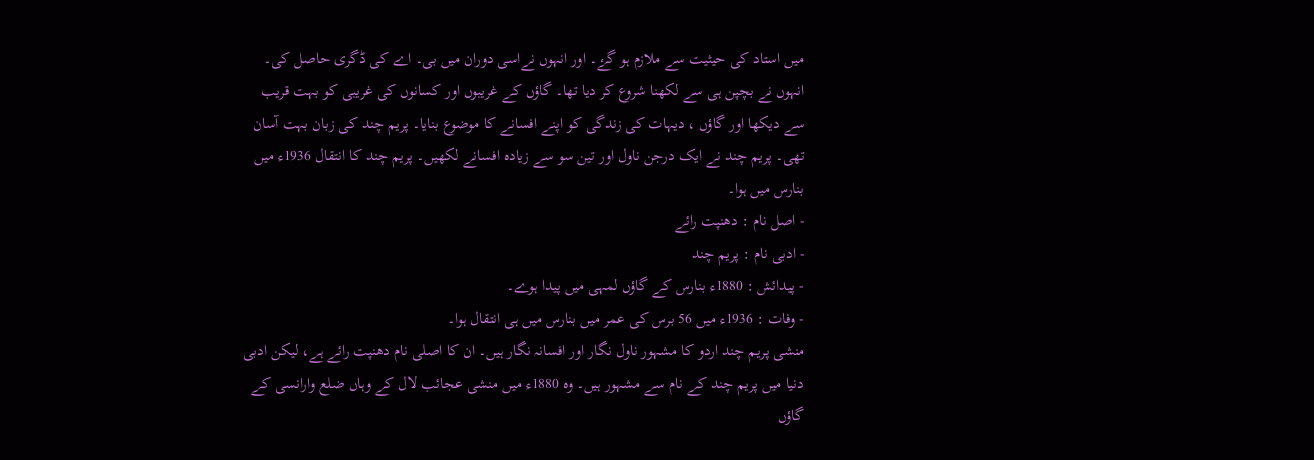میں استاد کی حیثیت سے ملازم ہو گۓ۔ اور انہوں نےاسی دوران میں بی۔ اے کی ڈگری حاصل کی۔
انہوں نے بچپن ہی سے لکھنا شروع کر دیا تھا۔ گاؤں کے غریبوں اور کسانوں کی غریبی کو بہت قریب سے دیکھا اور گاؤں ، دیہات کی زندگی کو اپنے افسانے کا موضوع بنایا۔ پریم چند کی زبان بہت آسان تھی۔ پریم چند نے ایک درجن ناول اور تین سو سے زیادہ افسانے لکھیں۔ پریم چند کا انتقال 1936ء میں بنارس میں ہوا۔
- اصل نام : دھنپت رائے
- ادبی نام : پریم چند
- پیدائش : 1880ء بنارس کے گاؤں لمہی میں پیدا ہوے۔
- وفات : 1936ء میں 56 برس کی عمر میں بنارس میں ہی انتقال ہوا۔
منشی پریم چند اردو کا مشہور ناول نگار اور افسانہ نگار ہیں۔ ان کا اصلی نام دھنپت رائے ہے، لیکن ادبی دنیا میں پریم چند کے نام سے مشہور ہیں۔ وہ 1880ء میں منشی عجائب لال کے وہاں ضلع وارانسی کے گاؤں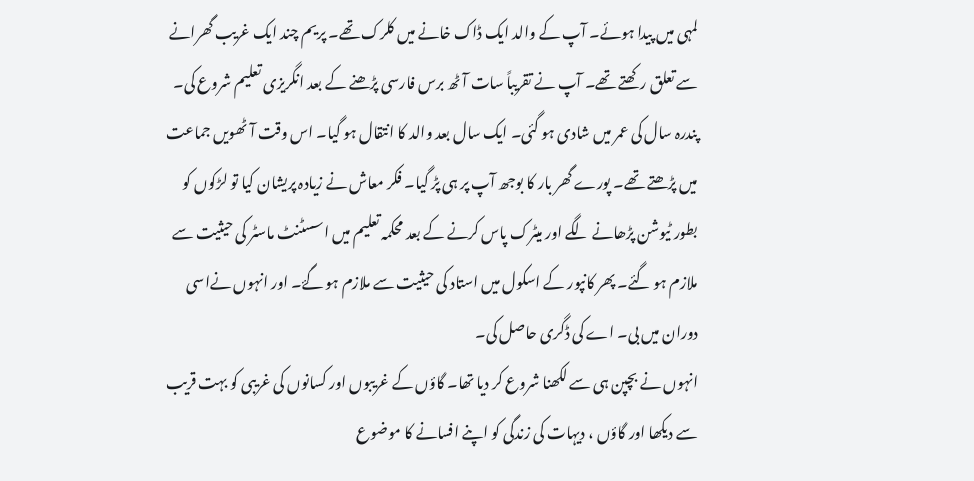لمہی میں پیدا ہوئے۔ آپ کے والد ایک ڈاک خانے میں کلرک تھے۔ پریم چند ایک غریب گھرانے سے تعلق رکھتے تھے۔ آپ نے تقریباً سات آٹھ برس فارسی پڑھنے کے بعد انگریزی تعلیم شروع کی۔ پندرہ سال کی عمر میں شادی ہو گئی۔ ایک سال بعد والد کا انتقال ہو گیا۔ اس وقت آٹھویں جماعت میں پڑھتے تھے۔ پورے گھر بار کا بوجھ آپ پر ہی پڑ گیا۔ فکر معاش نے زیادہ پریشان کیا تو لڑکوں کو بطور ٹیوشن پڑھانے لگے اور میٹرک پاس کرنے کے بعد محکمہ تعلیم میں اسسٹنٹ ماسٹر کی حیثیت سے ملازم ہو گئے۔ پھر کانپور کے اسکول میں استاد کی حیثیت سے ملازم ہو گۓ۔ اور انہوں نےاسی دوران میں بی۔ اے کی ڈگری حاصل کی۔
انہوں نے بچپن ہی سے لکھنا شروع کر دیا تھا۔ گاؤں کے غریبوں اور کسانوں کی غریبی کو بہت قریب سے دیکھا اور گاؤں ، دیہات کی زندگی کو اپنے افسانے کا موضوع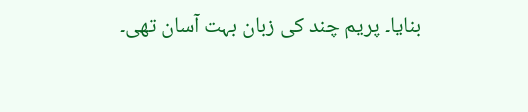بنایا۔ پریم چند کی زبان بہت آسان تھی۔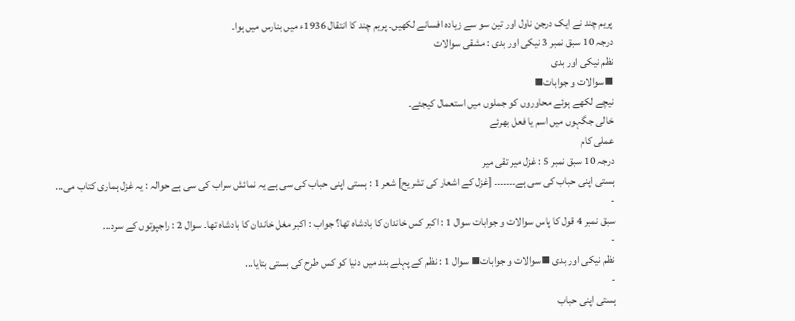پریم چند نے ایک درجن ناول اور تین سو سے زیادہ افسانے لکھیں۔ پریم چند کا انتقال 1936ء میں بنارس میں ہوا۔
درجہ 10 سبق نمبر 3 نیکی اور بدی : مشقی سوالات
نظم نیکی اور بدی
▪سوالات و جوابات▪
نیچے لکھے ہوئے محاوروں کو جملوں میں استعمال کیجئے۔
خالی جگہوں میں اسم یا فعل بھرئے
عملی کام
درجہ 10 سبق نمبر 5 : غزل میر تقی میر
ہستی اپنی حباب کی سی ہے۔۔۔۔۔۔۔ [غزل کے اشعار کی تشریح] شعر 1 : ہستی اپنی حباب کی سی ہے یہ نمائش سراب کی سی ہے حوالہ : یہ غزل ہماری کتاب می...
-
سبق نمبر 4 قول کا پاس سوالات و جوابات سوال 1 : اکبر کس خاندان کا بادشاہ تھا؟ جواب : اکبر مغل خاندان کا بادشاہ تھا۔ سوال 2 : راجپوتوں کے سرد...
-
نظم نیکی اور بدی ▪سوالات و جوابات▪ سوال 1 : نظم کے پہلے بند میں دنیا کو کس طرح کی بستی بتایا...
-
ہستی اپنی حباب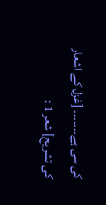کی سی ہے۔۔۔۔۔۔۔ [غزل کے اشعار کی تشریح] شعر 1 :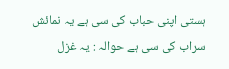ہستی اپنی حباب کی سی ہے یہ نمائش سراب کی سی ہے حوالہ : یہ غزل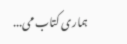ہماری کتاب می...